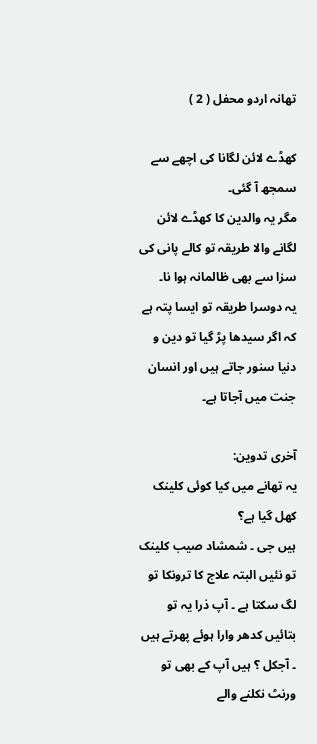تھانہ اردو محفل ( 2 )

کھڈے لائن لگانا کی اچھے سے سمجھ آ گئی۔
مگر یہ والدین کا کھڈے لائن لگانے والا طریقہ تو کالے پانی کی سزا سے بھی ظالمانہ ہوا نا۔
یہ دوسرا طریقہ تو ایسا پتہ ہے کہ اگر سیدھا پڑ گیا تو دین و دنیا سنور جاتے ہیں اور انسان جنت میں آجاتا ہے۔

آخری تدوین:
یہ تھانے میں کیا کوئی کلینک کھل گیا ہے؟
ہیں جی ۔ شمشاد صیب کلینک تو نئیں البتہ علاج کا ترونکا تو لگ سکتا ہے ۔ آپ ذرا یہ تو بتائیں کدھر وارا ہوئے پھرتے ہیں ۔ آجکل ؟ ہیں آپ کے بھی تو ورنٹ نکلنے والے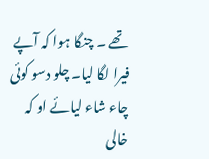تھے ۔ چنگا ہوا کہ آپے فیرا لگا لیا۔ چلو دسو کوئی چاء شاء لیائے او کہ خالی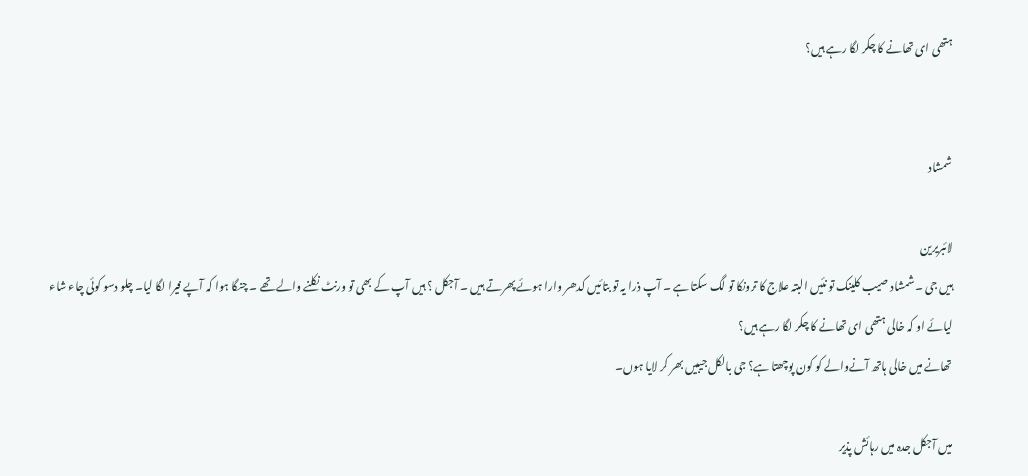ہتھی ای تھانے کا چکر لگا رہے ہیں؟


شمشاد

لائبریرین
ہیں جی ۔ شمشاد صیب کلینک تو نئیں البتہ علاج کا ترونکا تو لگ سکتا ہے ۔ آپ ذرا یہ تو بتائیں کدھر وارا ہوئے پھرتے ہیں ۔ آجکل ؟ ہیں آپ کے بھی تو ورنٹ نکلنے والے تھے ۔ چنگا ہوا کہ آپے فیرا لگا لیا۔ چلو دسو کوئی چاء شاء لیائے او کہ خالی ہتھی ای تھانے کا چکر لگا رہے ہیں؟
تھانے میں خالی ہاتھ آنےوالے کو کون پوچھتا ہے؟ جی بالکل جیبیں بھر کر لایا ہوں۔

میں آجکل جدہ میں رہائش پذیر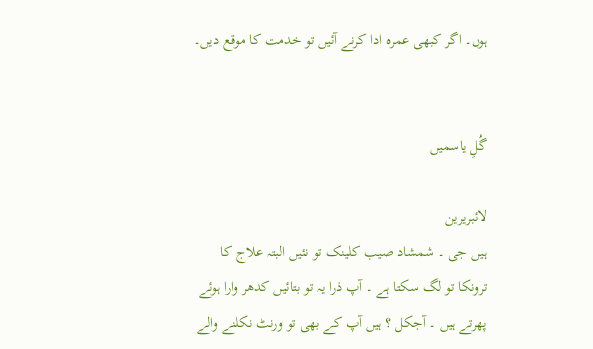ہوں۔ اگر کبھی عمرہ ادا کرنے آئیں تو خدمت کا موقع دیں۔


گُلِ یاسمیں

لائبریرین
ہیں جی ۔ شمشاد صیب کلینک تو نئیں البتہ علاج کا ترونکا تو لگ سکتا ہے ۔ آپ ذرا یہ تو بتائیں کدھر وارا ہوئے پھرتے ہیں ۔ آجکل ؟ ہیں آپ کے بھی تو ورنٹ نکلنے والے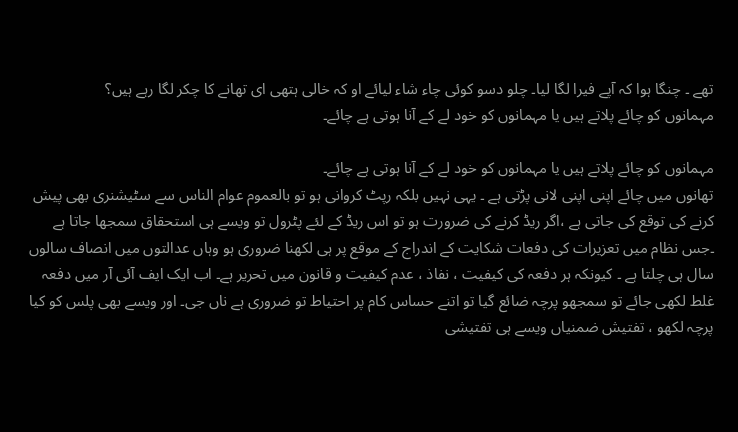تھے ۔ چنگا ہوا کہ آپے فیرا لگا لیا۔ چلو دسو کوئی چاء شاء لیائے او کہ خالی ہتھی ای تھانے کا چکر لگا رہے ہیں؟
مہمانوں کو چائے پلاتے ہیں یا مہمانوں کو خود لے کے آنا ہوتی ہے چائے۔

مہمانوں کو چائے پلاتے ہیں یا مہمانوں کو خود لے کے آنا ہوتی ہے چائے۔
تھانوں میں چائے اپنی اپنی لانی پڑتی ہے ۔ یہی نہیں بلکہ رپٹ کروانی ہو تو بالعموم عوام الناس سے سٹیشنری بھی پیش کرنے کی توقع کی جاتی ہے ،اگر ریڈ کرنے کی ضرورت ہو تو اس ریڈ کے لئے پٹرول تو ویسے ہی استحقاق سمجھا جاتا ہے ۔جس نظام میں تعزیرات کی دفعات شکایت کے اندراج کے موقع پر ہی لکھنا ضروری ہو وہاں عدالتوں میں انصاف سالوں سال ہی چلتا ہے ۔ کیونکہ ہر دفعہ کی کیفیت ، نفاذ ، عدم کیفیت و قانون میں تحریر ہے۔ اب ایک ایف آئی آر میں دفعہ غلط لکھی جائے تو سمجھو پرچہ ضائع گیا تو اتنے حساس کام پر احتیاط تو ضروری ہے ناں جی۔ اور ویسے بھی پلس کو کیا پرچہ لکھو ، تفتیش ضمنیاں ویسے ہی تفتیشی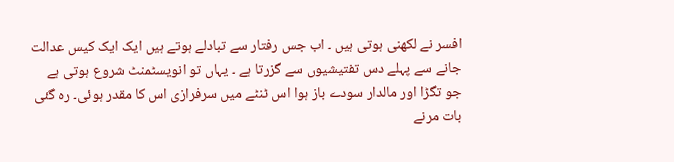افسر نے لکھنی ہوتی ہیں ۔ اب جس رفتار سے تبادلے ہوتے ہیں ایک ایک کیس عدالت جانے سے پہلے دس تفتیشیوں سے گزرتا ہے ۔ یہاں تو انویسٹمنٹ شروع ہوتی ہے جو تگڑا اور مالدار سودے باز ہوا اس ٹنٹے میں سرفرازی اس کا مقدر ہوئی۔ رہ گئی بات مرنے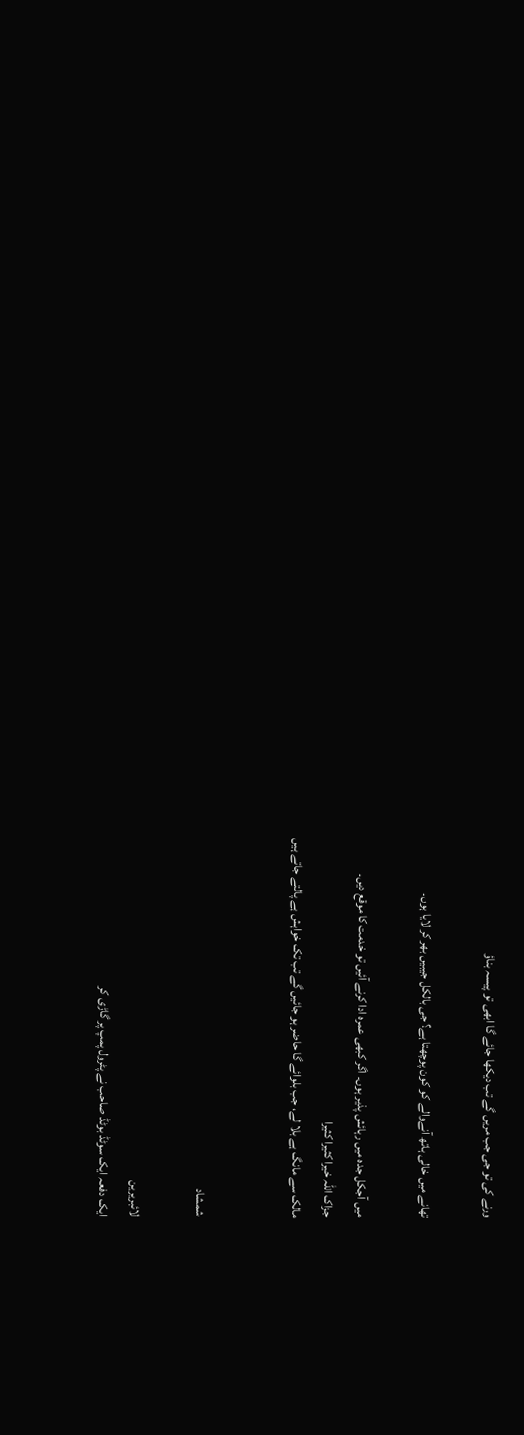ورنے کی تو جی جب مریں گے تب دیکھا جائے گا ابھی تو پیسہ بناؤ

تھانے میں خالی ہاتھ آنےوالے کو کون پوچھتا ہے؟ جی بالکل جیبیں بھر کر لایا ہوں۔

میں آجکل جدہ میں رہائش پذیر ہوں۔ اگر کبھی عمرہ ادا کرنے آئیں تو خدمت کا موقع دیں۔
جزاک اللہ خیرا کثیرا کثیرا
مالک سے مانگ ہے بلا لے، جب بلوائے گا حاضر ہو جائیں گے تب تک خواہش ہے پالتے جاتے ہیں


شمشاد

لائبریرین
ایک دفعہ ایک سوٹڈ بوٹڈ صاحب نے پٹرول پمپ پر گاڑی کر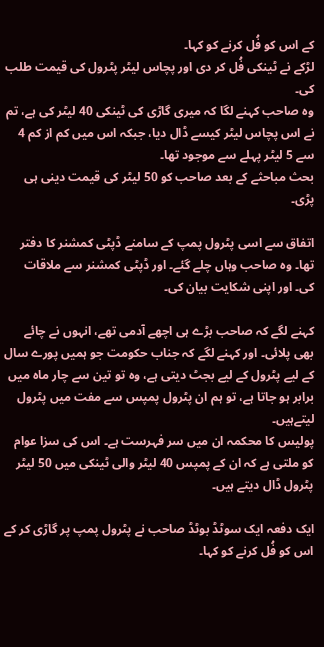کے اس کو فُل کرنے کو کہا۔
لڑکے نے ٹینکی فُل کر دی اور پچاس لیٹر پٹرول کی قیمت طلب کی۔
وہ صاحب کہنے لگا کہ میری گاڑی کی ٹینکی 40 لیٹر کی ہے، تم نے اس پچاس لیٹر کیسے ڈال دیا، جبکہ اس میں کم از کم 4 سے 5 لیٹر پہلے سے موجود تھا۔
بحث مباحثے کے بعد صاحب کو 50 لیٹر کی قیمت دینی ہی پڑی۔

اتفاق سے اسی پٹرول پمپ کے سامنے ڈپٹی کمشنر کا دفتر تھا۔ وہ صاحب وہاں چلے گئے۔ اور ڈپٹی کمشنر سے ملاقات کی۔ اور اپنی شکایت بیان کی۔

کہنے لگے کہ صاحب بڑے ہی اچھے آدمی تھے، انہوں نے چائے بھی پلائی۔ اور کہنے لگے کہ جناب حکومت جو ہمیں پورے سال کے لیے پٹرول کے لیے بجٹ دیتی ہے، وہ تو تین سے چار ماہ میں برابر ہو جاتا ہے، تو ہم ان پٹرول پمپس سے مفت میں پٹرول لیتےہیں۔
پولیس کا محکمہ ان میں سر فہرست ہے۔ اس کی سزا عوام کو ملتی ہے کہ ان کے پمپس 40 لیٹر والی ٹینکی میں 50 لیٹر پٹرول ڈال دیتے ہیں۔

ایک دفعہ ایک سوٹڈ بوٹڈ صاحب نے پٹرول پمپ پر گاڑی کر کے اس کو فُل کرنے کو کہا۔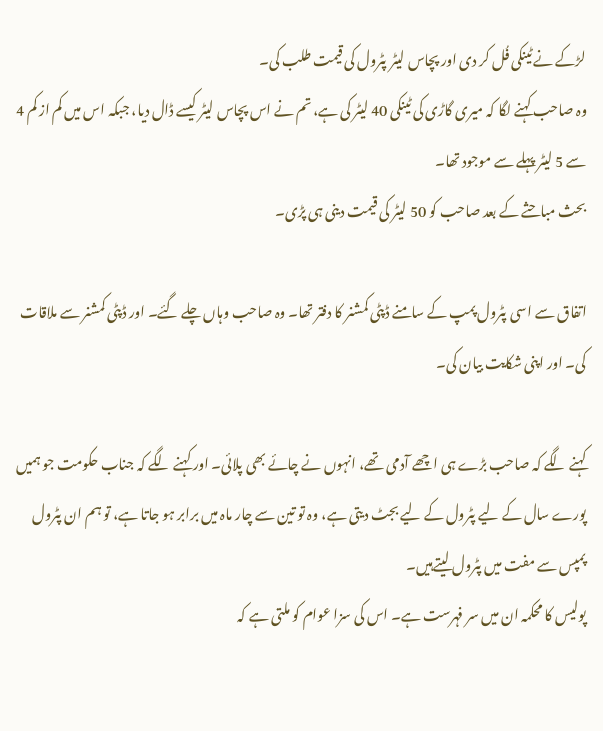لڑکے نے ٹینکی فُل کر دی اور پچاس لیٹر پٹرول کی قیمت طلب کی۔
وہ صاحب کہنے لگا کہ میری گاڑی کی ٹینکی 40 لیٹر کی ہے، تم نے اس پچاس لیٹر کیسے ڈال دیا، جبکہ اس میں کم از کم 4 سے 5 لیٹر پہلے سے موجود تھا۔
بحث مباحثے کے بعد صاحب کو 50 لیٹر کی قیمت دینی ہی پڑی۔

اتفاق سے اسی پٹرول پمپ کے سامنے ڈپٹی کمشنر کا دفتر تھا۔ وہ صاحب وہاں چلے گئے۔ اور ڈپٹی کمشنر سے ملاقات کی۔ اور اپنی شکایت بیان کی۔

کہنے لگے کہ صاحب بڑے ہی اچھے آدمی تھے، انہوں نے چائے بھی پلائی۔ اور کہنے لگے کہ جناب حکومت جو ہمیں پورے سال کے لیے پٹرول کے لیے بجٹ دیتی ہے، وہ تو تین سے چار ماہ میں برابر ہو جاتا ہے، تو ہم ان پٹرول پمپس سے مفت میں پٹرول لیتےہیں۔
پولیس کا محکمہ ان میں سر فہرست ہے۔ اس کی سزا عوام کو ملتی ہے کہ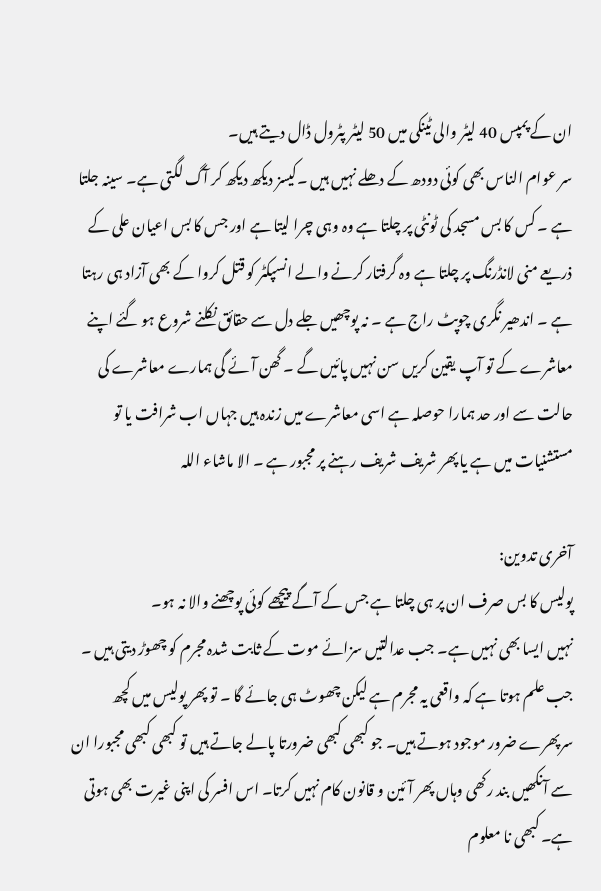ان کے پمپس 40 لیٹر والی ٹینکی میں 50 لیٹر پٹرول ڈال دیتے ہیں۔
سر عوام الناس بھی کوئی دودھ کے دھلے نہیں ہیں ۔کیسز دیکھ دیکھ کر آگ لگتی ہے۔ سینہ جلتا ہے ۔ کس کا بس مسجد کی ٹونٹی پر چلتا ہے وہ وہی چرا لیتا ہے اور جس کا بس اعیان علی کے ذریعے منی لانڈرنگ پر چلتا ہے وہ گرفتار کرنے والے انسپکٹر کو قتل کروا کے بھی آزاد ہی رہتا ہے ۔ اندھیر نگری چوپٹ راج ہے ۔ نہ پوچھیں جلے دل سے حقائق نکلنے شروع ہو گئے اپنے معاشرے کے تو آپ یقین کریں سن نہیں پائیں گے ۔ گھن آئے گی ہمارے معاشرے کی حالت سے اور حد ہمارا حوصلہ ہے اسی معاشرے میں زندہ ہیں جہاں اب شرافت یا تو مستشنیات میں ہے یا پھر شریف شریف رہنے پر مجبور ہے ۔ الا ماشاء اللہ

آخری تدوین:
پولیس کا بس صرف ان پر ہی چلتا ہے جس کے آگے پیچھے کوئی پوچھنے والا نہ ہو۔
نہیں ایسا بھی نہیں ہے۔ جب عدالتیں سزائے موت کے ثابت شدہ مجرم کو چھوڑ دیتی ہیں ۔ جب علم ہوتا ہے کہ واقعی یہ مجرم ہے لیکن چھوٹ ہی جائے گا ۔ تو پھر پولیس میں کچھ سرپھرے ضرور موجود ہوتے ہیں۔ جو کبھی کبھی ضرورتا پالے جاتے ہیں تو کبھی کبھی مجبورا ان سے آنکھیں بند رکھی وہاں پھر آئین و قانون کام نہیں کرتا۔ اس افسر کی اپنی غیرت بھی ہوتی ہے۔ کبھی نا معلوم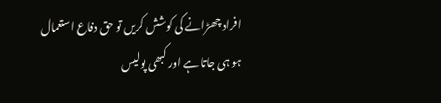افراد چھڑانے کی کوشش کریں تو حق دفاع استعمال ہو ہی جاتا ہے اور کبھی پولیس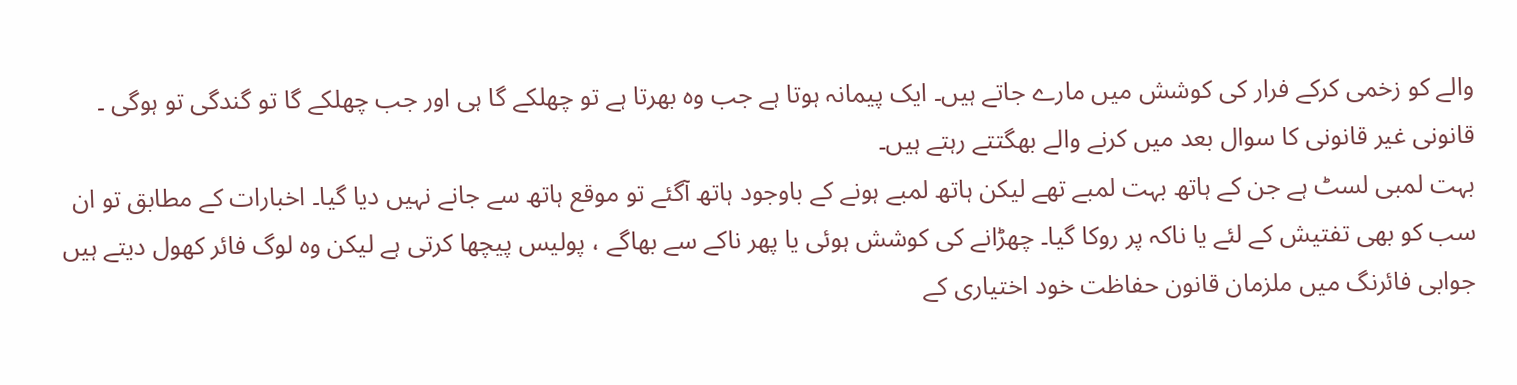والے کو زخمی کرکے فرار کی کوشش میں مارے جاتے ہیں۔ ایک پیمانہ ہوتا ہے جب وہ بھرتا ہے تو چھلکے گا ہی اور جب چھلکے گا تو گندگی تو ہوگی ۔ قانونی غیر قانونی کا سوال بعد میں کرنے والے بھگتتے رہتے ہیں۔
بہت لمبی لسٹ ہے جن کے ہاتھ بہت لمبے تھے لیکن ہاتھ لمبے ہونے کے باوجود ہاتھ آگئے تو موقع ہاتھ سے جانے نہیں دیا گیا۔ اخبارات کے مطابق تو ان سب کو بھی تفتیش کے لئے یا ناکہ پر روکا گیا۔ چھڑانے کی کوشش ہوئی یا پھر ناکے سے بھاگے ، پولیس پیچھا کرتی ہے لیکن وہ لوگ فائر کھول دیتے ہیں جوابی فائرنگ میں ملزمان قانون حفاظت خود اختیاری کے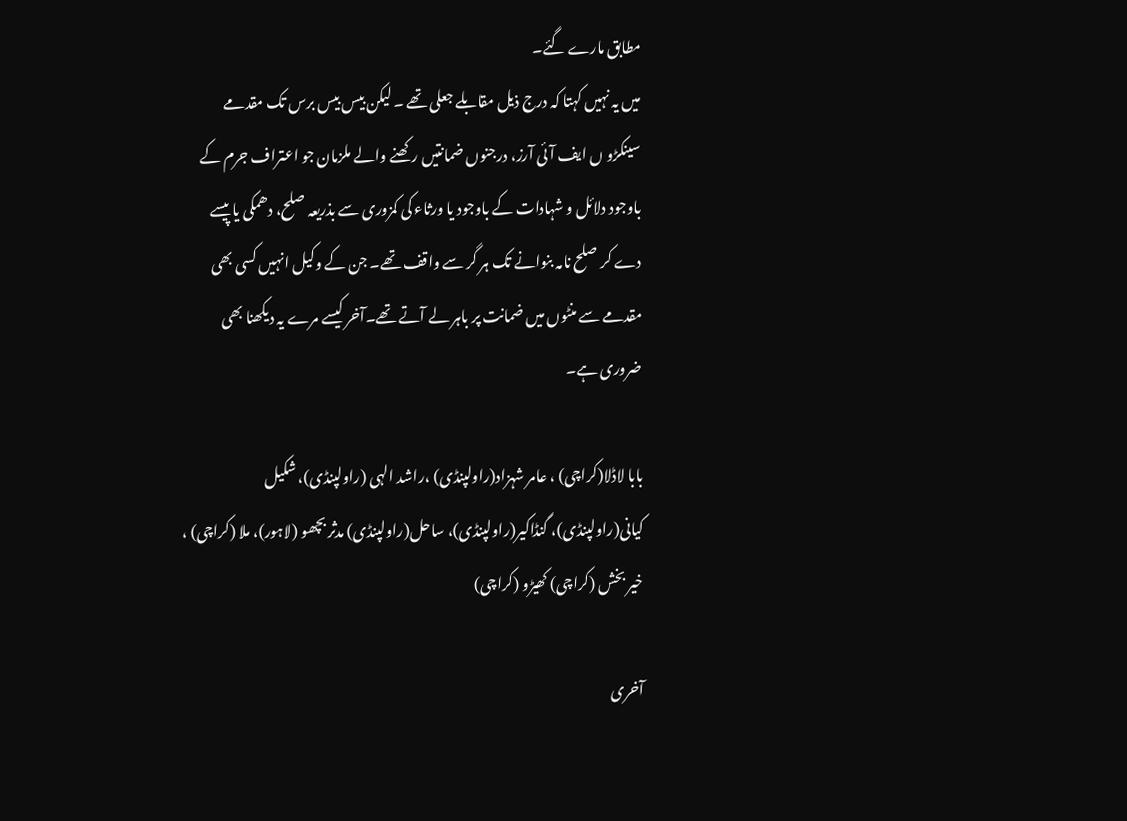مطابق مارے گئے۔
میں یہ نہیں کہتا کہ درج ذیل مقابلے جعلی تھے ۔ لیکن بیس بیس برس تک مقدمے سینکڑو ں ایف آئی آرز، درجنوں ضمانتیں رکھنے والے ملزمان جو اعتراف جرم کے باوجود دلائل و شہادات کے باوجود یا ورثاء کی کمزوری سے بذریعہ صلح، دھمکی یا پیسے دے کر صلح نامہ بنوانے تک ہر گر سے واقف تھے۔ جن کے وکیل انہیں کسی بھی مقدمے سے منٹوں میں ضمانت پر باہر لے آتے تھے۔آخر کیسے مرے یہ دیکھنا بھی ضروری ہے۔

بابا لاڈلا(کراچی) ، عامر شہزاد(راولپنڈی) ،راشد الہی (راولپنڈی)، شکیل کیانی(راولپنڈی)، گنڈاکیر(راولپنڈی)، ساحل(راولپنڈی) مدثر بچھو (لاہور)، ملا (کراچی) ، خیر بخش (کراچی) کھیڑو (کراچی)

آخری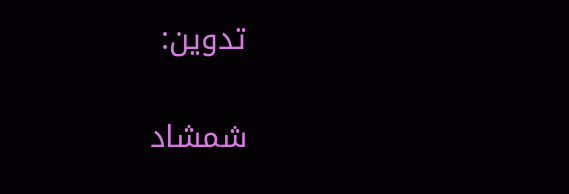تدوین:

شمشاد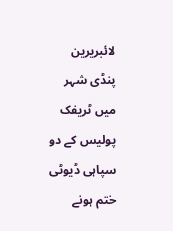لائبریرین
پنڈی شہر میں ٹریفک پولیس کے دو سپاہی ڈیوٹی ختم ہونے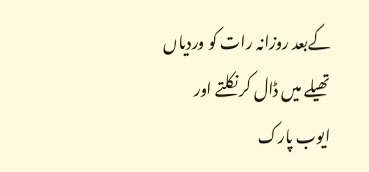کےبعد روزانہ رات کو وردیاں تھیلے میں ڈال کر نکلتے اور ایوب پارک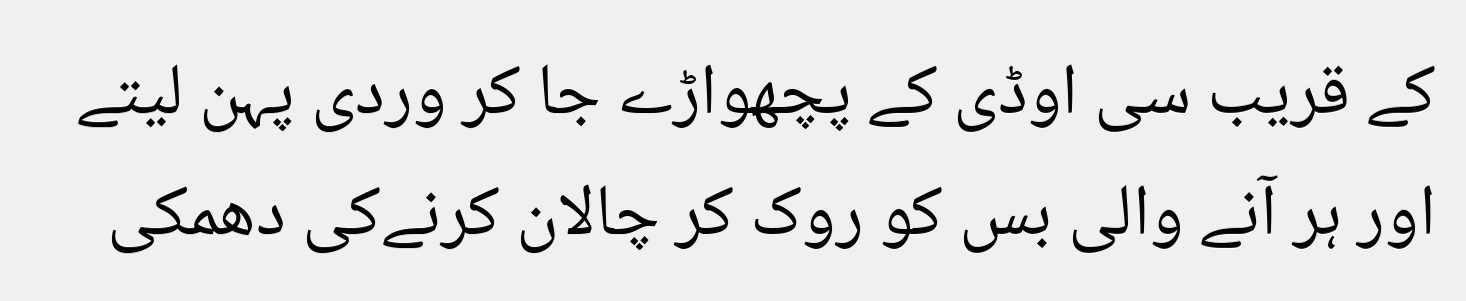کے قریب سی اوڈی کے پچھواڑے جا کر وردی پہن لیتے اور ہر آنے والی بس کو روک کر چالان کرنےکی دھمکی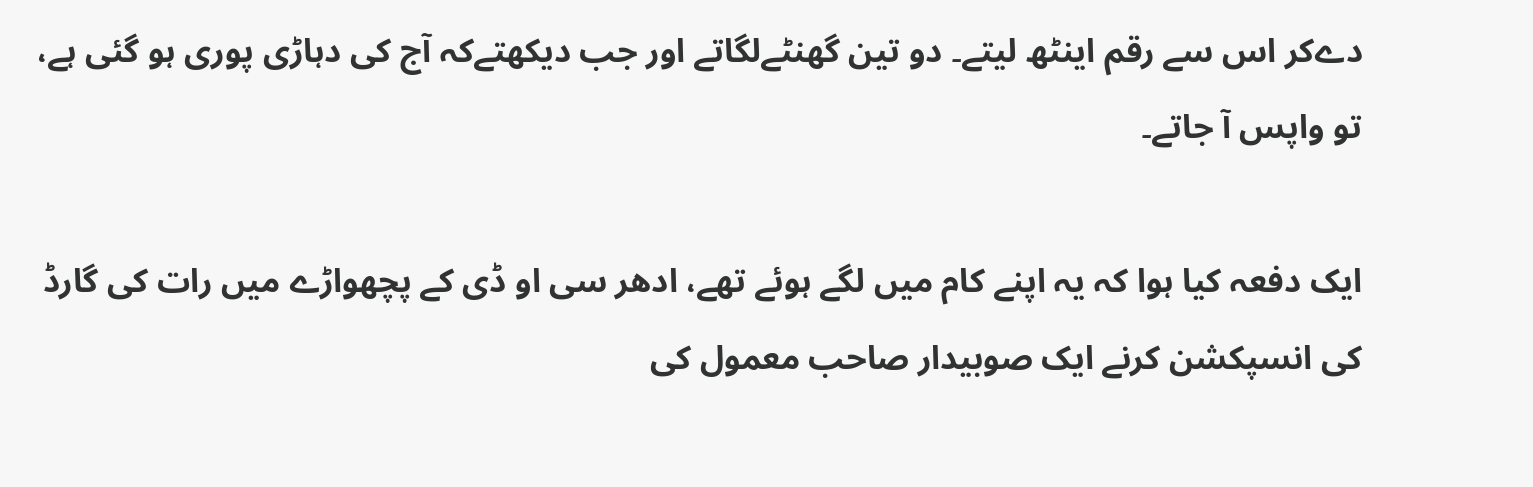دےکر اس سے رقم اینٹھ لیتے۔ دو تین گھنٹےلگاتے اور جب دیکھتےکہ آج کی دہاڑی پوری ہو گئی ہے، تو واپس آ جاتے۔

ایک دفعہ کیا ہوا کہ یہ اپنے کام میں لگے ہوئے تھے، ادھر سی او ڈی کے پچھواڑے میں رات کی گارڈ کی انسپکشن کرنے ایک صوبیدار صاحب معمول کی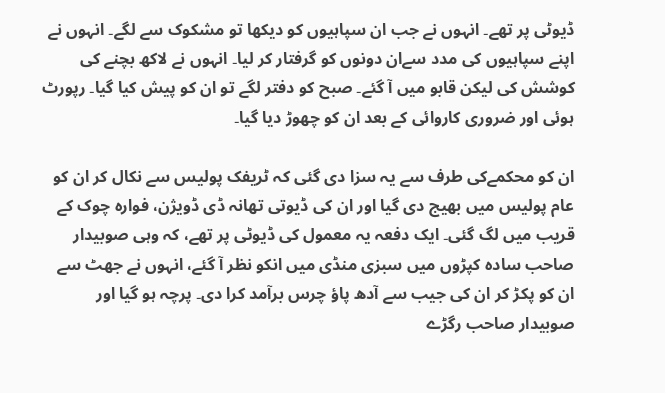ڈیوٹی پر تھے۔ انہوں نے جب ان سپاہیوں کو دیکھا تو مشکوک سے لگے۔ انہوں نے اپنے سپاہیوں کی مدد سےان دونوں کو گرفتار کر لیا۔ انہوں نے لاکھ بچنے کی کوشش کی لیکن قابو میں آ گئے۔ صبح کو دفتر لگے تو ان کو پیش کیا گیا۔ رپورٹ ہوئی اور ضروری کاروائی کے بعد ان کو چھوڑ دیا گیا۔

ان کو محکمےکی طرف سے یہ سزا دی گئی کہ ٹریفک پولیس سے نکال کر ان کو عام پولیس میں بھیج دی گیا اور ان کی ڈیوتی تھانہ ڈی ڈویژن، فوارہ چوک کے قریب میں لگ گئی۔ ایک دفعہ یہ معمول کی ڈیوٹی پر تھے، کہ وہی صوبیدار صاحب سادہ کپڑوں میں سبزی منڈی میں انکو نظر آ گئے، انہوں نے جھٹ سے ان کو پکڑ کر ان کی جیب سے آدھ پاؤ چرس برآمد کرا دی۔ پرچہ ہو گیا اور صوبیدار صاحب رگڑے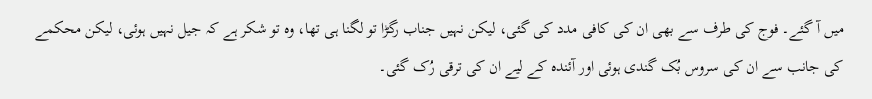میں آ گئے۔ فوج کی طرف سے بھی ان کی کافی مدد کی گئی، لیکن نہیں جناب رگڑا تو لگنا ہی تھا، وہ تو شکر ہے کہ جیل نہیں ہوئی، لیکن محکمے کی جانب سے ان کی سروس بُک گندی ہوئی اور آئندہ کے لیے ان کی ترقی رُک گئی۔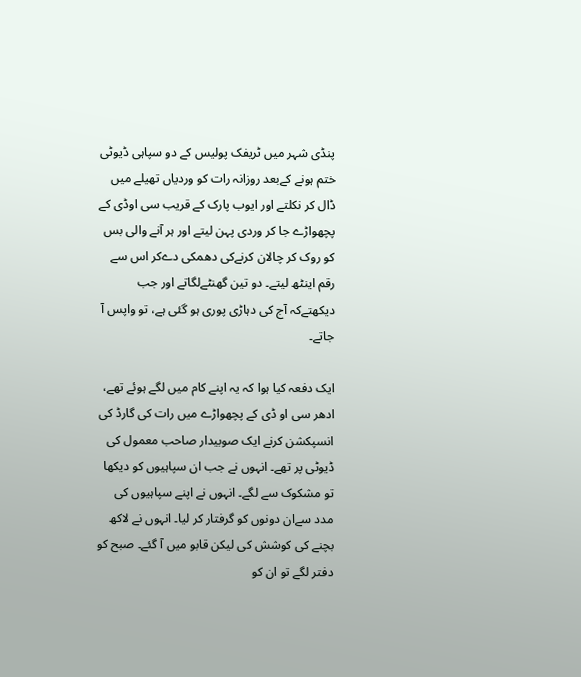پنڈی شہر میں ٹریفک پولیس کے دو سپاہی ڈیوٹی ختم ہونے کےبعد روزانہ رات کو وردیاں تھیلے میں ڈال کر نکلتے اور ایوب پارک کے قریب سی اوڈی کے پچھواڑے جا کر وردی پہن لیتے اور ہر آنے والی بس کو روک کر چالان کرنےکی دھمکی دےکر اس سے رقم اینٹھ لیتے۔ دو تین گھنٹےلگاتے اور جب دیکھتےکہ آج کی دہاڑی پوری ہو گئی ہے، تو واپس آ جاتے۔

ایک دفعہ کیا ہوا کہ یہ اپنے کام میں لگے ہوئے تھے، ادھر سی او ڈی کے پچھواڑے میں رات کی گارڈ کی انسپکشن کرنے ایک صوبیدار صاحب معمول کی ڈیوٹی پر تھے۔ انہوں نے جب ان سپاہیوں کو دیکھا تو مشکوک سے لگے۔ انہوں نے اپنے سپاہیوں کی مدد سےان دونوں کو گرفتار کر لیا۔ انہوں نے لاکھ بچنے کی کوشش کی لیکن قابو میں آ گئے۔ صبح کو دفتر لگے تو ان کو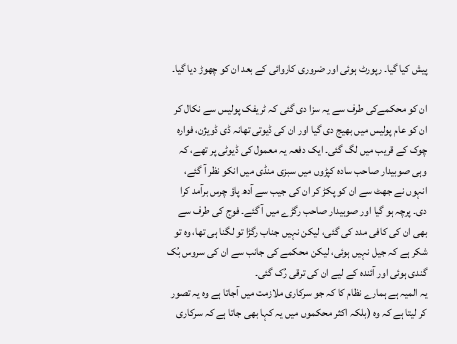پیش کیا گیا۔ رپورٹ ہوئی اور ضروری کاروائی کے بعد ان کو چھوڑ دیا گیا۔

ان کو محکمےکی طرف سے یہ سزا دی گئی کہ ٹریفک پولیس سے نکال کر ان کو عام پولیس میں بھیج دی گیا اور ان کی ڈیوتی تھانہ ڈی ڈویژن، فوارہ چوک کے قریب میں لگ گئی۔ ایک دفعہ یہ معمول کی ڈیوٹی پر تھے، کہ وہی صوبیدار صاحب سادہ کپڑوں میں سبزی منڈی میں انکو نظر آ گئے، انہوں نے جھٹ سے ان کو پکڑ کر ان کی جیب سے آدھ پاؤ چرس برآمد کرا دی۔ پرچہ ہو گیا اور صوبیدار صاحب رگڑے میں آ گئے۔ فوج کی طرف سے بھی ان کی کافی مدد کی گئی، لیکن نہیں جناب رگڑا تو لگنا ہی تھا، وہ تو شکر ہے کہ جیل نہیں ہوئی، لیکن محکمے کی جانب سے ان کی سروس بُک گندی ہوئی اور آئندہ کے لیے ان کی ترقی رُک گئی۔
یہ المیہ ہے ہمارے نظام کا کہ جو سرکاری ملازمت میں آجاتا ہے وہ یہ تصور کر لیتا ہے کہ وہ (بلکہ اکثر محکموں میں یہ کہا بھی جاتا ہے کہ سرکاری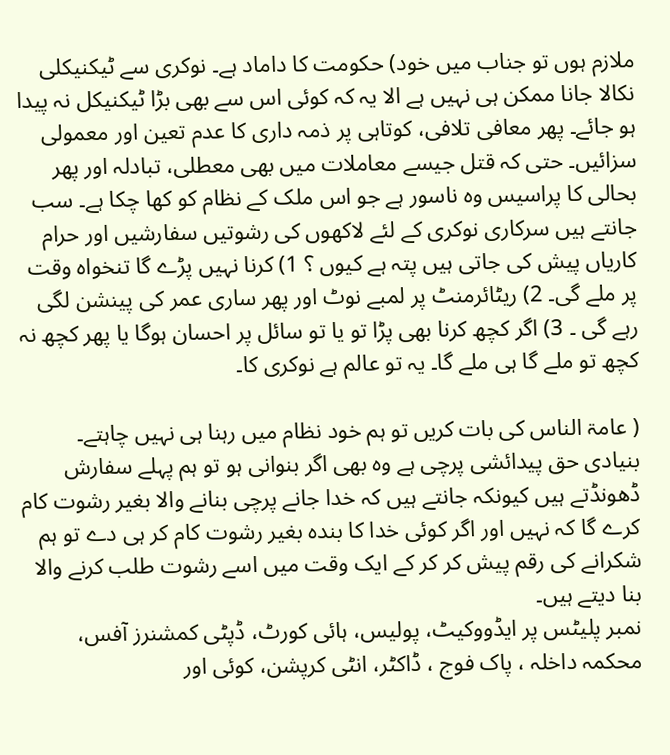ملازم ہوں تو جناب میں خود) حکومت کا داماد ہے۔ نوکری سے ٹیکنیکلی نکالا جانا ممکن ہی نہیں ہے الا یہ کہ کوئی اس سے بھی بڑا ٹیکنیکل نہ پیدا ہو جائے۔ پھر معافی تلافی، کوتاہی پر ذمہ داری کا عدم تعین اور معمولی سزائیں۔ حتی کہ قتل جیسے معاملات میں بھی معطلی، تبادلہ اور پھر بحالی کا پراسیس وہ ناسور ہے جو اس ملک کے نظام کو کھا چکا ہے۔ سب جانتے ہیں سرکاری نوکری کے لئے لاکھوں کی رشوتیں سفارشیں اور حرام کاریاں پیش کی جاتی ہیں پتہ ہے کیوں ؟ 1) کرنا نہیں پڑے گا تنخواہ وقت پر ملے گی۔ 2) ریٹائرمنٹ پر لمبے نوٹ اور پھر ساری عمر کی پینشن لگی رہے گی ۔ 3) اگر کچھ کرنا بھی پڑا تو یا تو سائل پر احسان ہوگا یا پھر کچھ نہ کچھ تو ملے گا ہی ملے گا۔ یہ تو عالم ہے نوکری کا۔

( عامۃ الناس کی بات کریں تو ہم خود نظام میں رہنا ہی نہیں چاہتے۔ بنیادی حق پیدائشی پرچی ہے وہ بھی اگر بنوانی ہو تو ہم پہلے سفارش ڈھونڈتے ہیں کیونکہ جانتے ہیں کہ خدا جانے پرچی بنانے والا بغیر رشوت کام کرے گا کہ نہیں اور اگر کوئی خدا کا بندہ بغیر رشوت کام کر ہی دے تو ہم شکرانے کی رقم پیش کر کر کے ایک وقت میں اسے رشوت طلب کرنے والا بنا دیتے ہیں۔
نمبر پلیٹس پر ایڈووکیٹ، پولیس، ہائی کورٹ، ڈپٹی کمشنرز آفس، محکمہ داخلہ ، پاک فوج ، ڈاکٹر، انٹی کرپشن، کوئی اور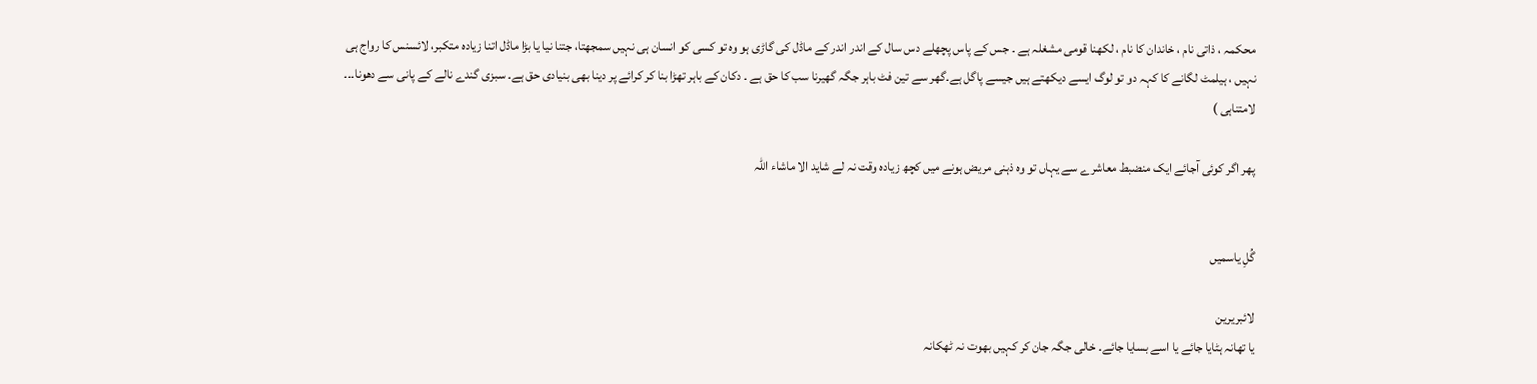محکمہ ، ذاتی نام ، خاندان کا نام ، لکھنا قومی مشغلہ ہے ۔ جس کے پاس پچھلے دس سال کے اندر اندر کے ماڈل کی گاڑی ہو وہ تو کسی کو انسان ہی نہیں سمجھتا، جتنا نیا یا بڑا ماڈل اتنا زیادہ متکبر، لائسنس کا رواج ہی نہیں ، ہیلمٹ لگانے کا کہہ دو تو لوگ ایسے دیکھتے ہیں جیسے پاگل ہے۔گھر سے تین فٹ باہر جگہ گھیرنا سب کا حق ہے ۔ دکان کے باہر تھڑا بنا کر کرائے پر دینا بھی بنیادی حق ہے۔ سبزی گندے نالے کے پانی سے دھونا۔۔۔ لامتناہی )

پھر اگر کوئی آجائے ایک منضبط معاشرے سے یہاں تو وہ ذہنی مریض ہونے میں کچھ زیادہ وقت نہ لے شاید الا ماشاء اللہ


گُلِ یاسمیں

لائبریرین
یا تھانہ ہٹایا جائے یا اسے بسایا جائے۔ خالی جگہ جان کر کہیں بھوت نہ ٹھکانہ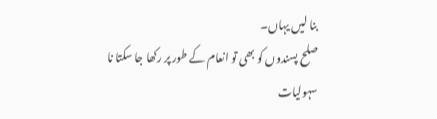بنا لیں یہاں۔
صلح پسندوں کو بھی تو انعام کے طور پر رکھا جا سکتا نا سہولیات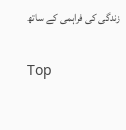زندگی کی فراہمی کے ساتھ

Top